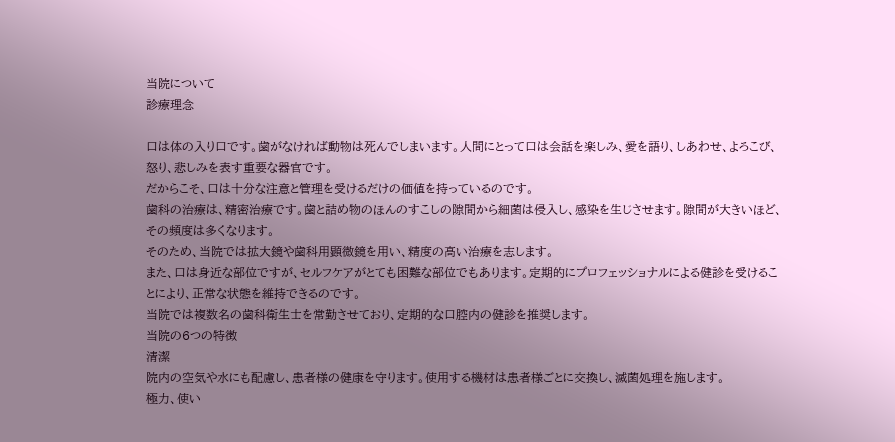当院について
診療理念

口は体の入り口です。歯がなければ動物は死んでしまいます。人間にとって口は会話を楽しみ、愛を語り、しあわせ、よろこび、怒り、悲しみを表す重要な器官です。
だからこそ、口は十分な注意と管理を受けるだけの価値を持っているのです。
歯科の治療は、精密治療です。歯と詰め物のほんのすこしの隙間から細菌は侵入し、感染を生じさせます。隙間が大きいほど、その頻度は多くなります。
そのため、当院では拡大鏡や歯科用顕微鏡を用い、精度の高い治療を志します。
また、口は身近な部位ですが、セルフケアがとても困難な部位でもあります。定期的にプロフェッショナルによる健診を受けることにより、正常な状態を維持できるのです。
当院では複数名の歯科衛生士を常勤させており、定期的な口腔内の健診を推奨します。
当院の6つの特徴
清潔
院内の空気や水にも配慮し、患者様の健康を守ります。使用する機材は患者様ごとに交換し、滅菌処理を施します。
極力、使い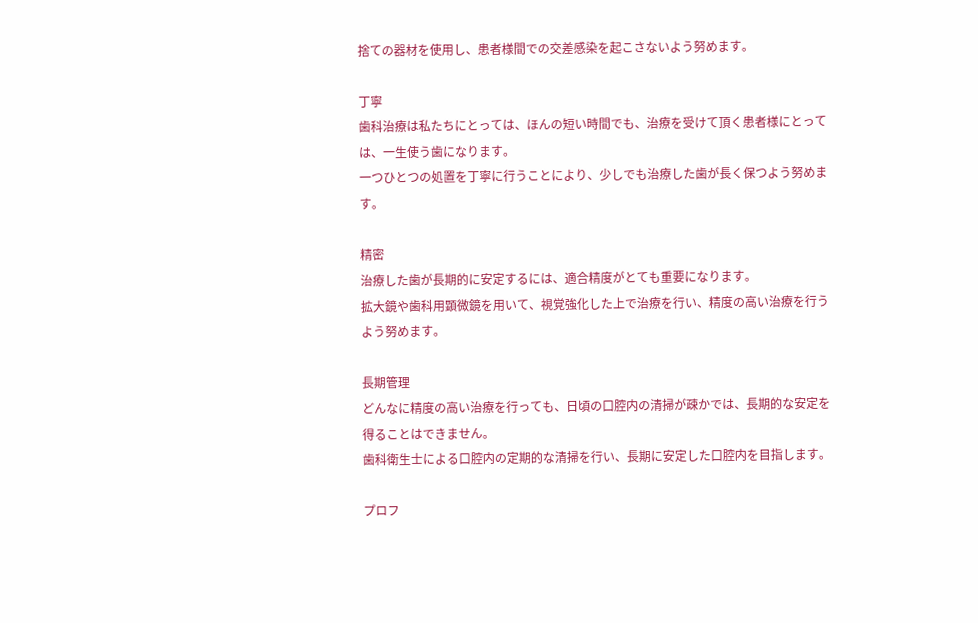捨ての器材を使用し、患者様間での交差感染を起こさないよう努めます。

丁寧
歯科治療は私たちにとっては、ほんの短い時間でも、治療を受けて頂く患者様にとっては、一生使う歯になります。
一つひとつの処置を丁寧に行うことにより、少しでも治療した歯が長く保つよう努めます。

精密
治療した歯が長期的に安定するには、適合精度がとても重要になります。
拡大鏡や歯科用顕微鏡を用いて、視覚強化した上で治療を行い、精度の高い治療を行うよう努めます。

長期管理
どんなに精度の高い治療を行っても、日頃の口腔内の清掃が疎かでは、長期的な安定を得ることはできません。
歯科衛生士による口腔内の定期的な清掃を行い、長期に安定した口腔内を目指します。

プロフ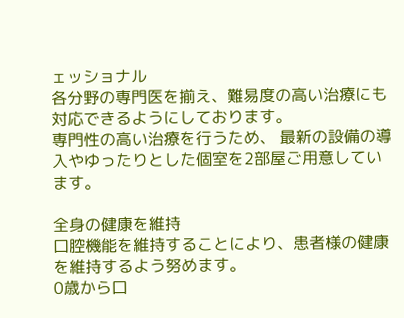ェッショナル
各分野の専門医を揃え、難易度の高い治療にも対応できるようにしております。
専門性の高い治療を行うため、 最新の設備の導入やゆったりとした個室を2部屋ご用意しています。

全身の健康を維持
口腔機能を維持することにより、患者様の健康を維持するよう努めます。
0歳から口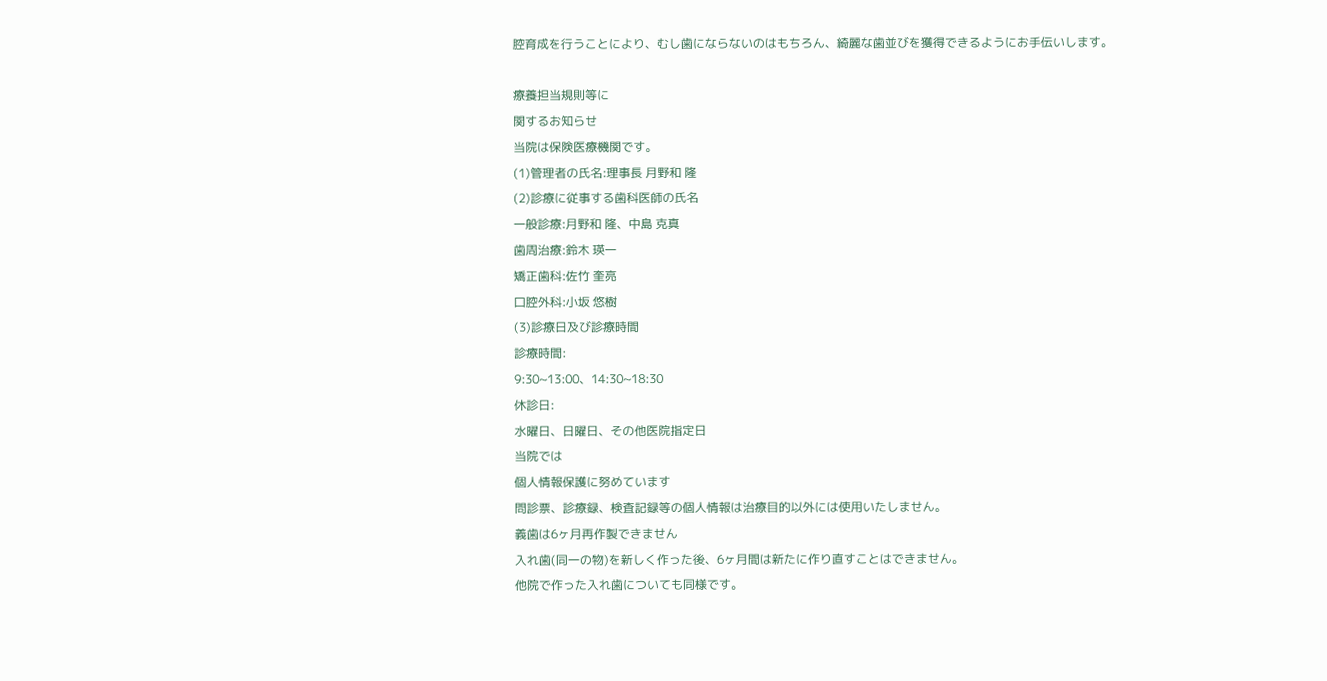腔育成を行うことにより、むし歯にならないのはもちろん、綺麗な歯並びを獲得できるようにお手伝いします。

療養担当規則等に
関するお知らせ
当院は保険医療機関です。
(1)管理者の氏名:理事長 月野和 隆
(2)診療に従事する歯科医師の氏名
一般診療:月野和 隆、中島 克真
歯周治療:鈴木 瑛一
矯正歯科:佐竹 奎亮
口腔外科:小坂 悠樹
(3)診療日及び診療時間
診療時間:
9:30~13:00、14:30~18:30
休診日:
水曜日、日曜日、その他医院指定日
当院では
個人情報保護に努めています
問診票、診療録、検査記録等の個人情報は治療目的以外には使用いたしません。
義歯は6ヶ月再作製できません
入れ歯(同一の物)を新しく作った後、6ヶ月間は新たに作り直すことはできません。
他院で作った入れ歯についても同様です。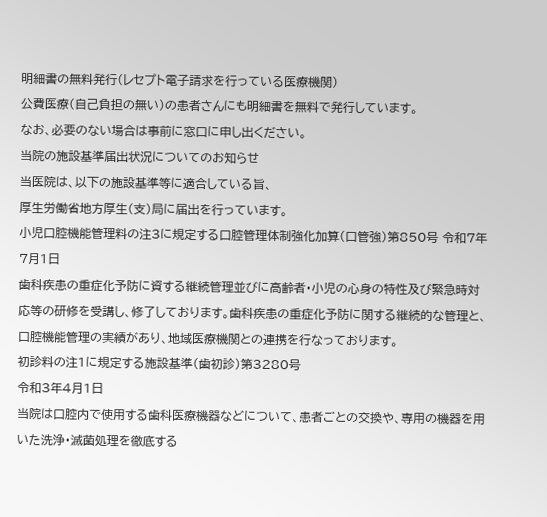明細書の無料発行(レセプト電子請求を行っている医療機関)
公費医療(自己負担の無い)の患者さんにも明細書を無料で発行しています。
なお、必要のない場合は事前に窓口に申し出ください。
当院の施設基準届出状況についてのお知らせ
当医院は、以下の施設基準等に適合している旨、
厚生労働省地方厚生(支)局に届出を行っています。
小児口腔機能管理料の注3に規定する口腔管理体制強化加算(口管強)第850号 令和7年7月1日
歯科疾患の重症化予防に資する継続管理並びに高齢者・小児の心身の特性及び緊急時対応等の研修を受講し、修了しております。歯科疾患の重症化予防に関する継続的な管理と、口腔機能管理の実績があり、地域医療機関との連携を行なっております。
初診料の注1に規定する施設基準(歯初診)第3280号
令和3年4月1日
当院は口腔内で使用する歯科医療機器などについて、患者ごとの交換や、専用の機器を用いた洗浄・滅菌処理を徹底する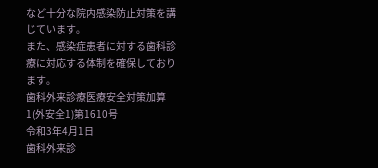など十分な院内感染防止対策を講じています。
また、感染症患者に対する歯科診療に対応する体制を確保しております。
歯科外来診療医療安全対策加算1(外安全1)第1610号
令和3年4月1日
歯科外来診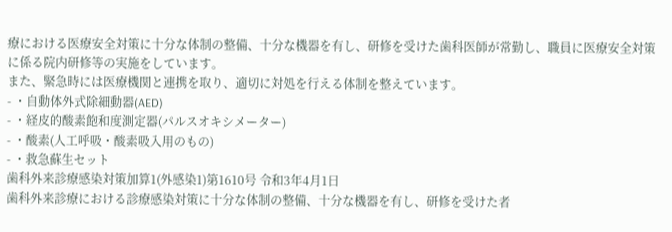療における医療安全対策に十分な体制の整備、十分な機器を有し、研修を受けた歯科医師が常勤し、職員に医療安全対策に係る院内研修等の実施をしています。
また、緊急時には医療機関と連携を取り、適切に対処を行える体制を整えています。
- ・自動体外式除細動器(AED)
- ・経皮的酸素飽和度測定器(パルスオキシメーター)
- ・酸素(人工呼吸・酸素吸入用のもの)
- ・救急蘇生セット
歯科外来診療感染対策加算1(外感染1)第1610号 令和3年4月1日
歯科外来診療における診療感染対策に十分な体制の整備、十分な機器を有し、研修を受けた者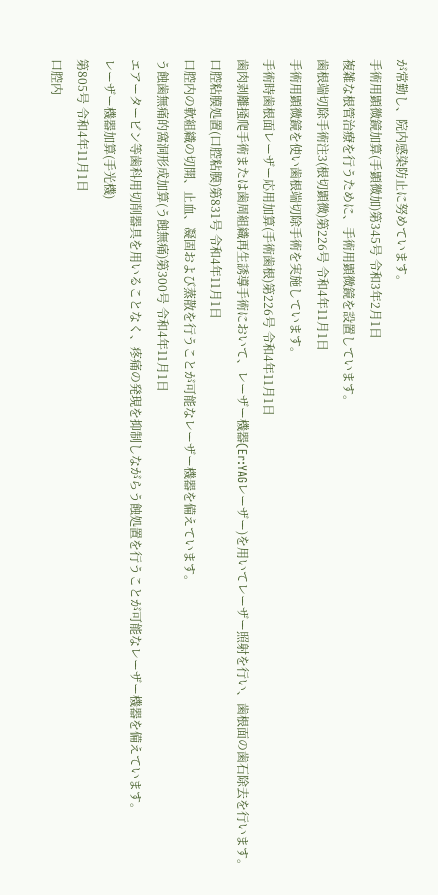が常勤し、院内感染防止に努めています。
手術用顕微鏡加算(手顕微加)第345号 令和3年2月1日
複雑な根管治療を行うために、手術用顕微鏡を設置しています。
歯根端切除手術注3(根切顕微)第226号 令和4年11月1日
手術用顕微鏡を使い歯根端切除手術を実施しています。
手術時歯根面レーザー応用加算(手術歯根)第226号 令和4年11月1日
歯肉剥離掻爬手術または歯周組織再生誘導手術において、レーザー機器(Er:YAGレーザー)を用いてレーザー照射を行い、歯根面の歯石除去を行います。
口腔粘膜処置(口腔粘膜)第831号 令和4年11月1日
口腔内の軟組織の切開、止血、凝固および蒸散を行うことが可能なレーザー機器を備えています。
う蝕歯無痛的窩洞形成加算(う蝕無痛)第300号 令和4年11月1日
エアータービン等歯科用切削器具を用いることなく、疼痛の発現を抑制しながらう蝕処置を行うことが可能なレーザー機器を備えています。
レーザー機器加算(手光機)
第805号 令和4年11月1日
口腔内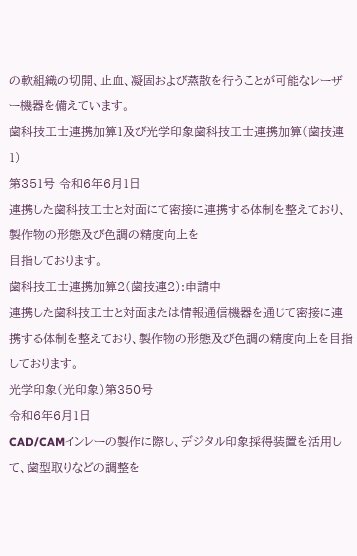の軟組織の切開、止血、凝固および蒸散を行うことが可能なレーザー機器を備えています。
歯科技工士連携加算1及び光学印象歯科技工士連携加算(歯技連1)
第351号 令和6年6月1日
連携した歯科技工士と対面にて密接に連携する体制を整えており、製作物の形態及び色調の精度向上を
目指しております。
歯科技工士連携加算2(歯技連2):申請中
連携した歯科技工士と対面または情報通信機器を通じて密接に連携する体制を整えており、製作物の形態及び色調の精度向上を目指しております。
光学印象(光印象)第350号
令和6年6月1日
CAD/CAMインレーの製作に際し、デジタル印象採得装置を活用して、歯型取りなどの調整を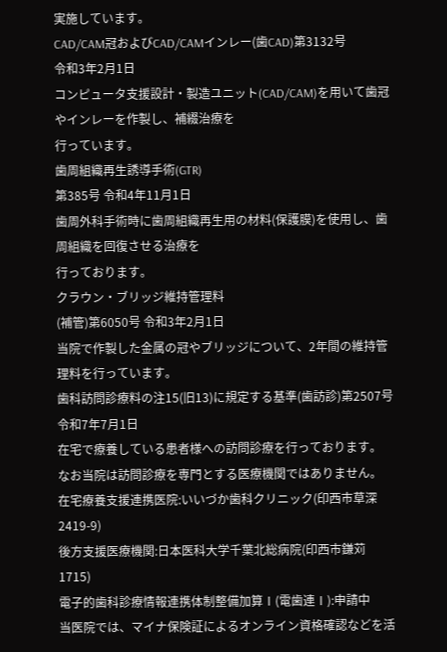実施しています。
CAD/CAM冠およびCAD/CAMインレー(歯CAD)第3132号
令和3年2月1日
コンピュータ支援設計・製造ユニット(CAD/CAM)を用いて歯冠やインレーを作製し、補綴治療を
行っています。
歯周組織再生誘導手術(GTR)
第385号 令和4年11月1日
歯周外科手術時に歯周組織再生用の材料(保護膜)を使用し、歯周組織を回復させる治療を
行っております。
クラウン・ブリッジ維持管理料
(補管)第6050号 令和3年2月1日
当院で作製した金属の冠やブリッジについて、2年間の維持管理料を行っています。
歯科訪問診療料の注15(旧13)に規定する基準(歯訪診)第2507号
令和7年7月1日
在宅で療養している患者様への訪問診療を行っております。
なお当院は訪問診療を専門とする医療機関ではありません。
在宅療養支援連携医院:いいづか歯科クリニック(印西市草深2419-9)
後方支援医療機関:日本医科大学千葉北総病院(印西市鎌苅1715)
電子的歯科診療情報連携体制整備加算Ⅰ(電歯連Ⅰ):申請中
当医院では、マイナ保険証によるオンライン資格確認などを活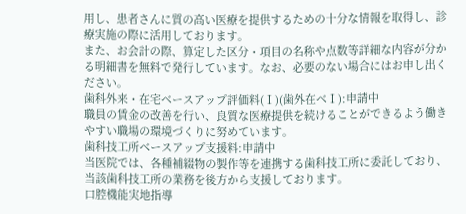用し、患者さんに質の高い医療を提供するための十分な情報を取得し、診療実施の際に活用しております。
また、お会計の際、算定した区分・項目の名称や点数等詳細な内容が分かる明細書を無料で発行しています。なお、必要のない場合にはお申し出ください。
歯科外来・在宅ベースアップ評価料(Ⅰ)(歯外在ベⅠ):申請中
職員の賃金の改善を行い、良質な医療提供を続けることができるよう働きやすい職場の環境づくりに努めています。
歯科技工所ベースアップ支援料:申請中
当医院では、各種補綴物の製作等を連携する歯科技工所に委託しており、当該歯科技工所の業務を後方から支援しております。
口腔機能実地指導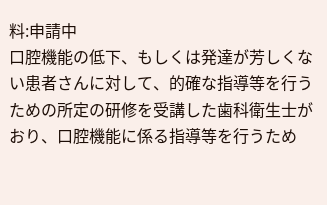料:申請中
口腔機能の低下、もしくは発達が芳しくない患者さんに対して、的確な指導等を行うための所定の研修を受講した歯科衛生士がおり、口腔機能に係る指導等を行うため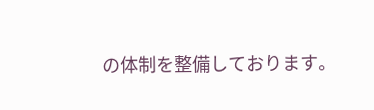の体制を整備しております。